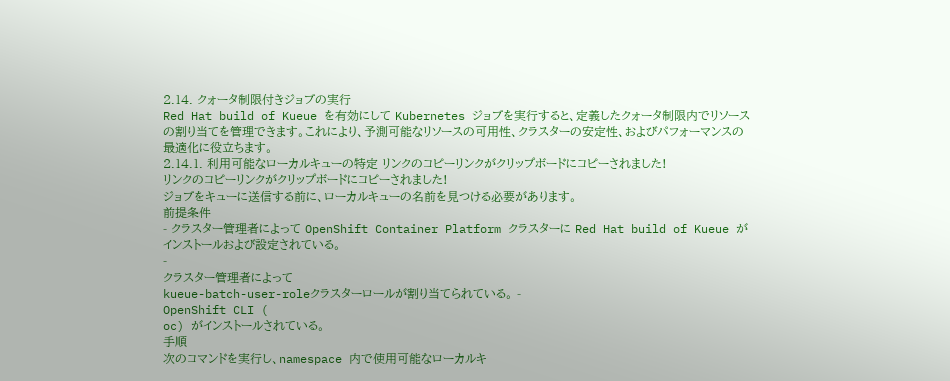2.14. クォータ制限付きジョブの実行
Red Hat build of Kueue を有効にして Kubernetes ジョブを実行すると、定義したクォータ制限内でリソースの割り当てを管理できます。これにより、予測可能なリソースの可用性、クラスターの安定性、およびパフォーマンスの最適化に役立ちます。
2.14.1. 利用可能なローカルキューの特定 リンクのコピーリンクがクリップボードにコピーされました!
リンクのコピーリンクがクリップボードにコピーされました!
ジョブをキューに送信する前に、ローカルキューの名前を見つける必要があります。
前提条件
- クラスター管理者によって OpenShift Container Platform クラスターに Red Hat build of Kueue がインストールおよび設定されている。
-
クラスター管理者によって
kueue-batch-user-roleクラスターロールが割り当てられている。 -
OpenShift CLI (
oc) がインストールされている。
手順
次のコマンドを実行し、namespace 内で使用可能なローカルキ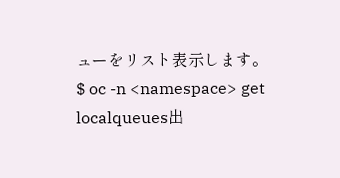ューをリスト表示します。
$ oc -n <namespace> get localqueues出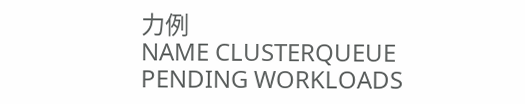力例
NAME CLUSTERQUEUE PENDING WORKLOADS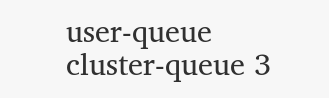user-queue cluster-queue 3